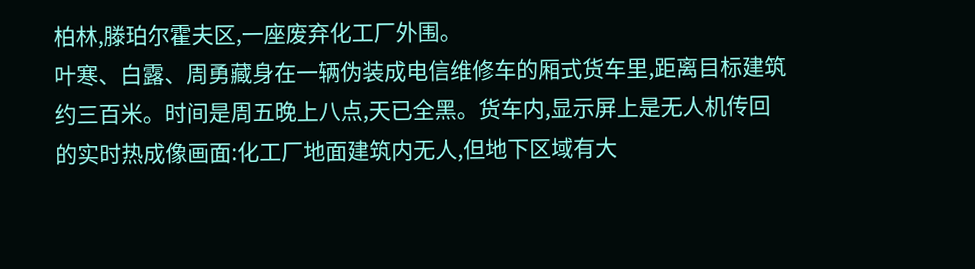柏林,滕珀尔霍夫区,一座废弃化工厂外围。
叶寒、白露、周勇藏身在一辆伪装成电信维修车的厢式货车里,距离目标建筑约三百米。时间是周五晚上八点,天已全黑。货车内,显示屏上是无人机传回的实时热成像画面:化工厂地面建筑内无人,但地下区域有大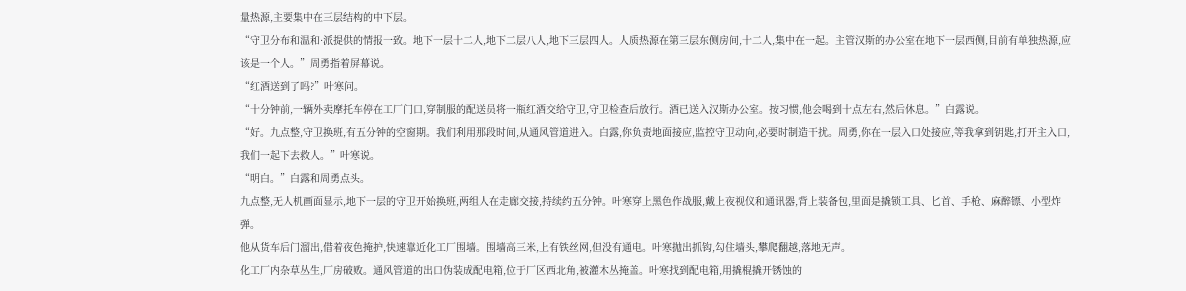量热源,主要集中在三层结构的中下层。
“守卫分布和温和·派提供的情报一致。地下一层十二人,地下二层八人,地下三层四人。人质热源在第三层东侧房间,十二人,集中在一起。主管汉斯的办公室在地下一层西侧,目前有单独热源,应该是一个人。”周勇指着屏幕说。
“红酒送到了吗?”叶寒问。
“十分钟前,一辆外卖摩托车停在工厂门口,穿制服的配送员将一瓶红酒交给守卫,守卫检查后放行。酒已送入汉斯办公室。按习惯,他会喝到十点左右,然后休息。”白露说。
“好。九点整,守卫换班,有五分钟的空窗期。我们利用那段时间,从通风管道进入。白露,你负责地面接应,监控守卫动向,必要时制造干扰。周勇,你在一层入口处接应,等我拿到钥匙,打开主入口,我们一起下去救人。”叶寒说。
“明白。”白露和周勇点头。
九点整,无人机画面显示,地下一层的守卫开始换班,两组人在走廊交接,持续约五分钟。叶寒穿上黑色作战服,戴上夜视仪和通讯器,背上装备包,里面是撬锁工具、匕首、手枪、麻醉镖、小型炸弹。
他从货车后门溜出,借着夜色掩护,快速靠近化工厂围墙。围墙高三米,上有铁丝网,但没有通电。叶寒抛出抓钩,勾住墙头,攀爬翻越,落地无声。
化工厂内杂草丛生,厂房破败。通风管道的出口伪装成配电箱,位于厂区西北角,被灌木丛掩盖。叶寒找到配电箱,用撬棍撬开锈蚀的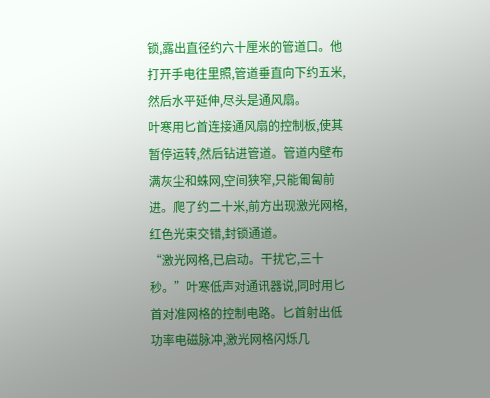锁,露出直径约六十厘米的管道口。他打开手电往里照,管道垂直向下约五米,然后水平延伸,尽头是通风扇。
叶寒用匕首连接通风扇的控制板,使其暂停运转,然后钻进管道。管道内壁布满灰尘和蛛网,空间狭窄,只能匍匐前进。爬了约二十米,前方出现激光网格,红色光束交错,封锁通道。
“激光网格,已启动。干扰它,三十秒。”叶寒低声对通讯器说,同时用匕首对准网格的控制电路。匕首射出低功率电磁脉冲,激光网格闪烁几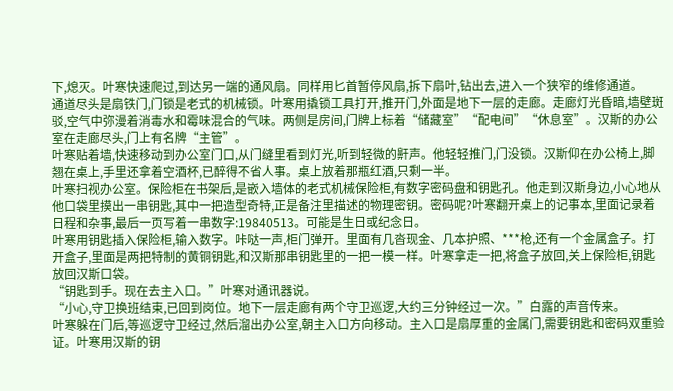下,熄灭。叶寒快速爬过,到达另一端的通风扇。同样用匕首暂停风扇,拆下扇叶,钻出去,进入一个狭窄的维修通道。
通道尽头是扇铁门,门锁是老式的机械锁。叶寒用撬锁工具打开,推开门,外面是地下一层的走廊。走廊灯光昏暗,墙壁斑驳,空气中弥漫着消毒水和霉味混合的气味。两侧是房间,门牌上标着“储藏室”“配电间”“休息室”。汉斯的办公室在走廊尽头,门上有名牌“主管”。
叶寒贴着墙,快速移动到办公室门口,从门缝里看到灯光,听到轻微的鼾声。他轻轻推门,门没锁。汉斯仰在办公椅上,脚翘在桌上,手里还拿着空酒杯,已醉得不省人事。桌上放着那瓶红酒,只剩一半。
叶寒扫视办公室。保险柜在书架后,是嵌入墙体的老式机械保险柜,有数字密码盘和钥匙孔。他走到汉斯身边,小心地从他口袋里摸出一串钥匙,其中一把造型奇特,正是备注里描述的物理密钥。密码呢?叶寒翻开桌上的记事本,里面记录着日程和杂事,最后一页写着一串数字:19840513。可能是生日或纪念日。
叶寒用钥匙插入保险柜,输入数字。咔哒一声,柜门弹开。里面有几沓现金、几本护照、***枪,还有一个金属盒子。打开盒子,里面是两把特制的黄铜钥匙,和汉斯那串钥匙里的一把一模一样。叶寒拿走一把,将盒子放回,关上保险柜,钥匙放回汉斯口袋。
“钥匙到手。现在去主入口。”叶寒对通讯器说。
“小心,守卫换班结束,已回到岗位。地下一层走廊有两个守卫巡逻,大约三分钟经过一次。”白露的声音传来。
叶寒躲在门后,等巡逻守卫经过,然后溜出办公室,朝主入口方向移动。主入口是扇厚重的金属门,需要钥匙和密码双重验证。叶寒用汉斯的钥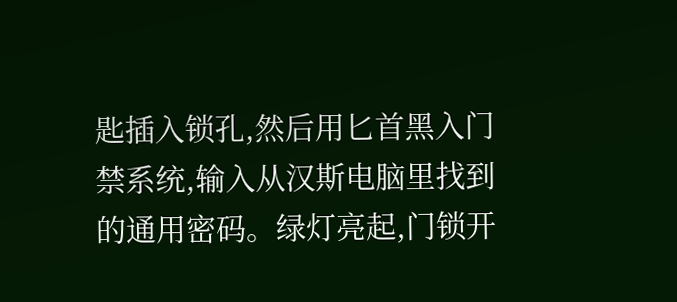匙插入锁孔,然后用匕首黑入门禁系统,输入从汉斯电脑里找到的通用密码。绿灯亮起,门锁开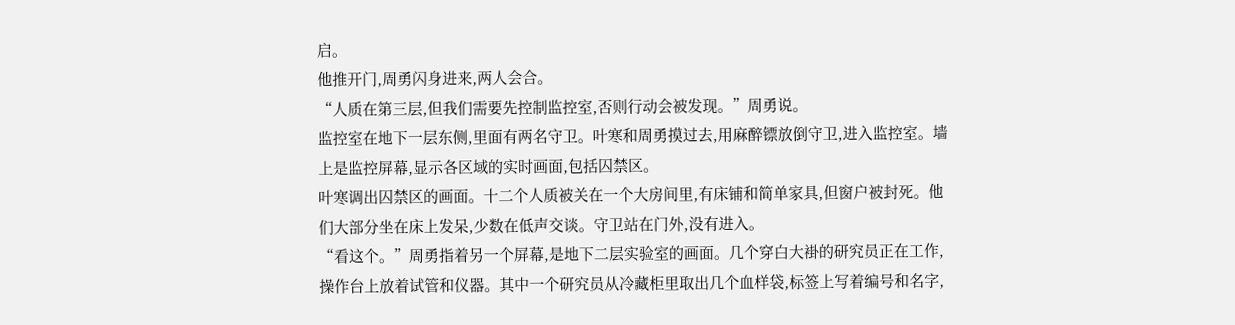启。
他推开门,周勇闪身进来,两人会合。
“人质在第三层,但我们需要先控制监控室,否则行动会被发现。”周勇说。
监控室在地下一层东侧,里面有两名守卫。叶寒和周勇摸过去,用麻醉镖放倒守卫,进入监控室。墙上是监控屏幕,显示各区域的实时画面,包括囚禁区。
叶寒调出囚禁区的画面。十二个人质被关在一个大房间里,有床铺和简单家具,但窗户被封死。他们大部分坐在床上发呆,少数在低声交谈。守卫站在门外,没有进入。
“看这个。”周勇指着另一个屏幕,是地下二层实验室的画面。几个穿白大褂的研究员正在工作,操作台上放着试管和仪器。其中一个研究员从冷藏柜里取出几个血样袋,标签上写着编号和名字,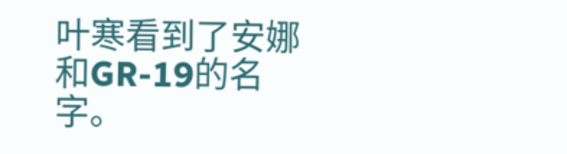叶寒看到了安娜和GR-19的名字。